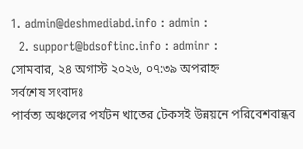1. admin@deshmediabd.info : admin :
  2. support@bdsoftinc.info : adminr :
সোমবার, ২৪ অগাস্ট ২০২৬, ০৭:৩৯ অপরাহ্ন
সর্বশেষ সংবাদঃ
পার্বত্য অঞ্চলের পর্যটন খাতের টেকসই উন্নয়নে পরিবেশবান্ধব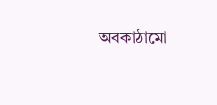অবকাঠামো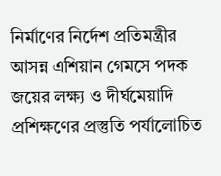নির্মাণের নির্দেশ প্রতিমন্ত্রীর আসন্ন এশিয়ান গেমসে পদক জয়ের লক্ষ্য ও দীর্ঘমেয়াদি প্রশিক্ষণের প্রস্তুতি পর্যালোচিত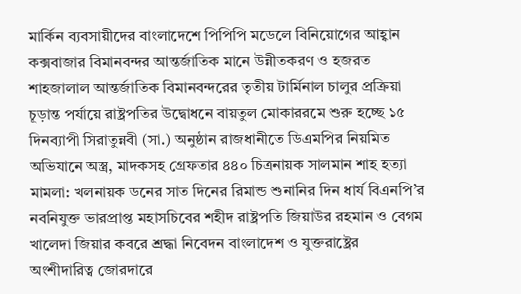মার্কিন ব্যবসায়ীদের বাংলাদেশে পিপিপি মডেলে বিনিয়োগের আহ্বান কক্সবাজার বিমানবন্দর আন্তর্জাতিক মানে উন্নীতকরণ ও হজরত শাহজালাল আন্তর্জাতিক বিমানবন্দরের তৃতীয় টার্মিনাল চালুর প্রক্রিয়া চূড়ান্ত পর্যায়ে রাষ্ট্রপতির উদ্বোধনে বায়তুল মোকাররমে শুরু হচ্ছে ১৫ দিনব্যাপী সিরাতুন্নবী (সা.) অনুষ্ঠান রাজধানীতে ডিএমপির নিয়মিত অভিযানে অস্ত্র, মাদকসহ গ্রেফতার ৪৪০ চিত্রনায়ক সালমান শাহ হত্যা মামলা: খলনায়ক ডনের সাত দিনের রিমান্ড শুনানির দিন ধার্য বিএনপি’র নবনিযুক্ত ভারপ্রাপ্ত মহাসচিবের শহীদ রাষ্ট্রপতি জিয়াউর রহমান ও বেগম খালেদা জিয়ার কবরে শ্রদ্ধা নিবেদন বাংলাদেশ ও যুক্তরাষ্ট্রের অংশীদারিত্ব জোরদারে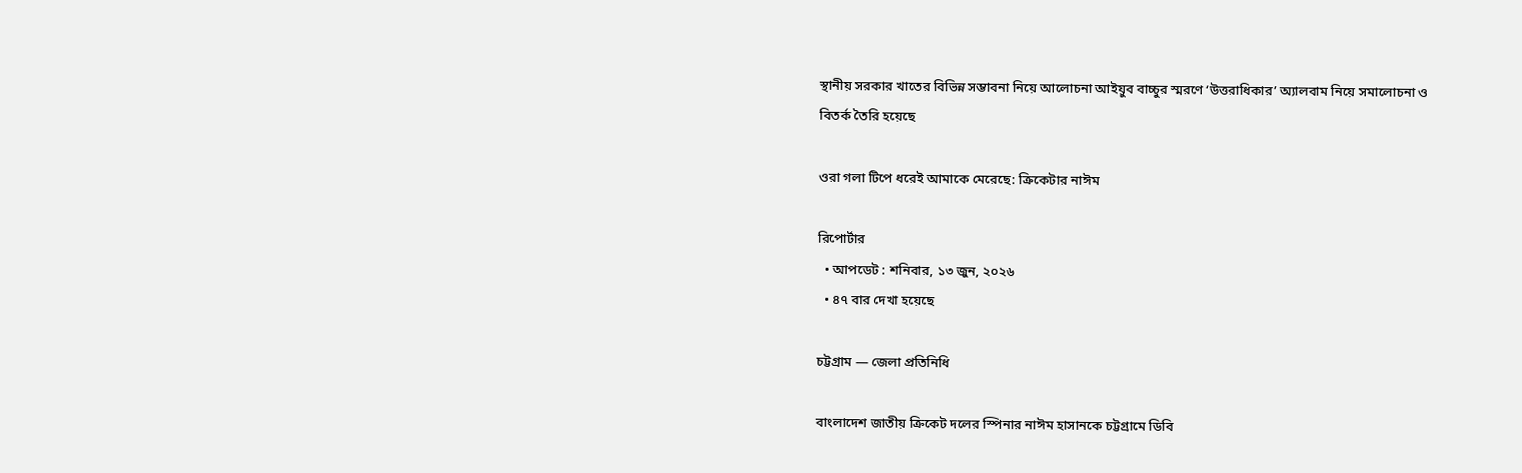স্থানীয় সরকার খাতের বিভিন্ন সম্ভাবনা নিয়ে আলোচনা আইয়ুব বাচ্চুর স্মরণে ‘উত্তরাধিকার’ অ্যালবাম নিয়ে সমালোচনা ও বিতর্ক তৈরি হয়েছে

ওরা গলা টিপে ধরেই আমাকে মেরেছে: ক্রিকেটার নাঈম

রিপোর্টার
  • আপডেট : শনিবার, ১৩ জুন, ২০২৬
  • ৪৭ বার দেখা হয়েছে

চট্টগ্রাম — জেলা প্রতিনিধি

বাংলাদেশ জাতীয় ক্রিকেট দলের স্পিনার নাঈম হাসানকে চট্টগ্রামে ডিবি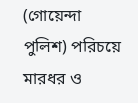(গোয়েন্দা পুলিশ) পরিচয়ে মারধর ও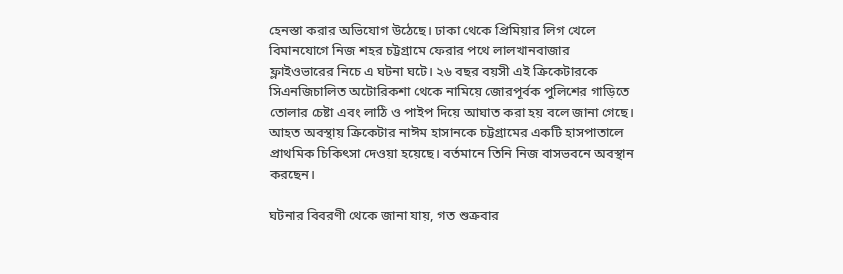হেনস্তা করার অভিযোগ উঠেছে। ঢাকা থেকে প্রিমিয়ার লিগ খেলে বিমানযোগে নিজ শহর চট্টগ্রামে ফেরার পথে লালখানবাজার ফ্লাইওভারের নিচে এ ঘটনা ঘটে। ২৬ বছর বয়সী এই ক্রিকেটারকে সিএনজিচালিত অটোরিকশা থেকে নামিয়ে জোরপূর্বক পুলিশের গাড়িতে তোলার চেষ্টা এবং লাঠি ও পাইপ দিয়ে আঘাত করা হয় বলে জানা গেছে। আহত অবস্থায় ক্রিকেটার নাঈম হাসানকে চট্টগ্রামের একটি হাসপাতালে প্রাথমিক চিকিৎসা দেওয়া হয়েছে। বর্তমানে তিনি নিজ বাসভবনে অবস্থান করছেন।

ঘটনার বিবরণী থেকে জানা যায়, গত শুক্রবার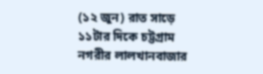(১২ জুন) রাত সাড়ে ১১টার দিকে চট্টগ্রাম নগরীর লালখানবাজার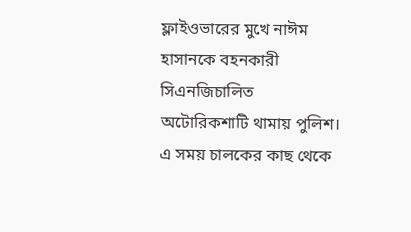ফ্লাইওভারের মুখে নাঈম হাসানকে বহনকারী সিএনজিচালিত অটোরিকশাটি থামায় পুলিশ। এ সময় চালকের কাছ থেকে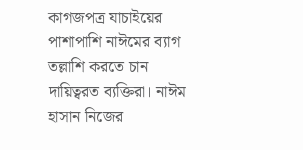কাগজপত্র যাচাইয়ের পাশাপাশি নাঈমের ব্যাগ তল্লাশি করতে চান দায়িত্বরত ব্যক্তিরা। নাঈম হাসান নিজের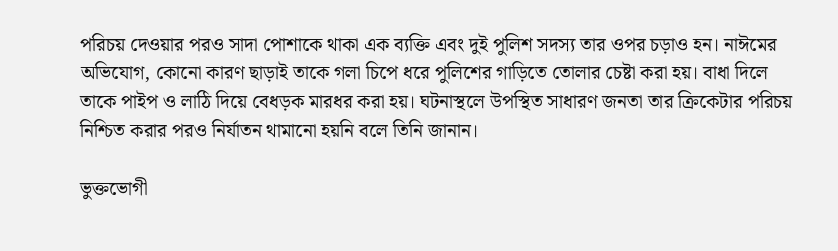পরিচয় দেওয়ার পরও সাদা পোশাকে থাকা এক ব্যক্তি এবং দুই পুলিশ সদস্য তার ওপর চড়াও হন। নাঈমের অভিযোগ, কোনো কারণ ছাড়াই তাকে গলা চিপে ধরে পুলিশের গাড়িতে তোলার চেষ্টা করা হয়। বাধা দিলে তাকে পাইপ ও লাঠি দিয়ে বেধড়ক মারধর করা হয়। ঘটনাস্থলে উপস্থিত সাধারণ জনতা তার ক্রিকেটার পরিচয় নিশ্চিত করার পরও নির্যাতন থামানো হয়নি বলে তিনি জানান।

ভুক্তভোগী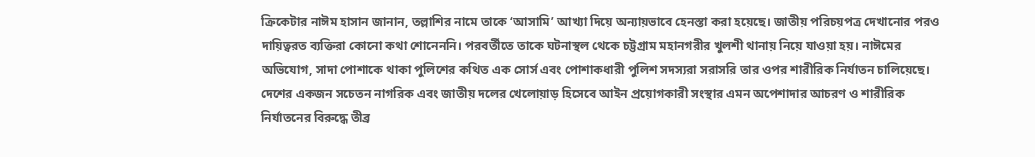ক্রিকেটার নাঈম হাসান জানান, তল্লাশির নামে তাকে ‘আসামি’ আখ্যা দিয়ে অন্যায়ভাবে হেনস্তা করা হয়েছে। জাতীয় পরিচয়পত্র দেখানোর পরও দায়িত্বরত ব্যক্তিরা কোনো কথা শোনেননি। পরবর্তীতে তাকে ঘটনাস্থল থেকে চট্টগ্রাম মহানগরীর খুলশী থানায় নিয়ে যাওয়া হয়। নাঈমের অভিযোগ, সাদা পোশাকে থাকা পুলিশের কথিত এক সোর্স এবং পোশাকধারী পুলিশ সদস্যরা সরাসরি তার ওপর শারীরিক নির্যাতন চালিয়েছে। দেশের একজন সচেতন নাগরিক এবং জাতীয় দলের খেলোয়াড় হিসেবে আইন প্রয়োগকারী সংস্থার এমন অপেশাদার আচরণ ও শারীরিক নির্যাতনের বিরুদ্ধে তীব্র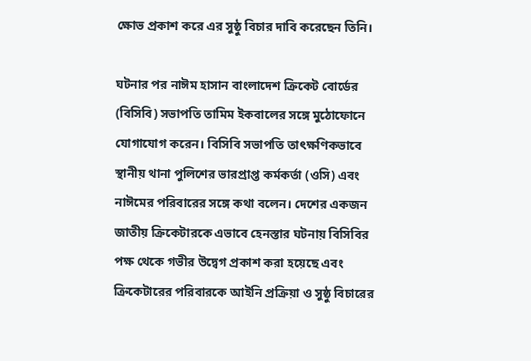ক্ষোভ প্রকাশ করে এর সুষ্ঠু বিচার দাবি করেছেন তিনি।

ঘটনার পর নাঈম হাসান বাংলাদেশ ক্রিকেট বোর্ডের (বিসিবি) সভাপতি তামিম ইকবালের সঙ্গে মুঠোফোনে যোগাযোগ করেন। বিসিবি সভাপতি তাৎক্ষণিকভাবে স্থানীয় থানা পুলিশের ভারপ্রাপ্ত কর্মকর্তা (ওসি) এবং নাঈমের পরিবারের সঙ্গে কথা বলেন। দেশের একজন জাতীয় ক্রিকেটারকে এভাবে হেনস্তার ঘটনায় বিসিবির পক্ষ থেকে গভীর উদ্বেগ প্রকাশ করা হয়েছে এবং ক্রিকেটারের পরিবারকে আইনি প্রক্রিয়া ও সুষ্ঠু বিচারের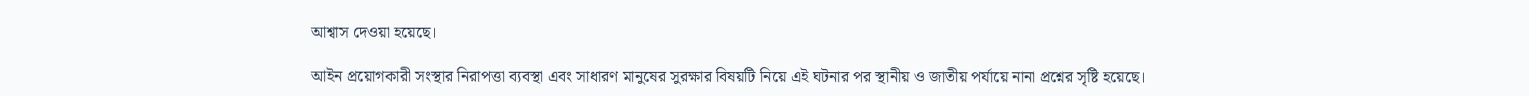আশ্বাস দেওয়া হয়েছে।

আইন প্রয়োগকারী সংস্থার নিরাপত্তা ব্যবস্থা এবং সাধারণ মানুষের সুরক্ষার বিষয়টি নিয়ে এই ঘটনার পর স্থানীয় ও জাতীয় পর্যায়ে নানা প্রশ্নের সৃষ্টি হয়েছে।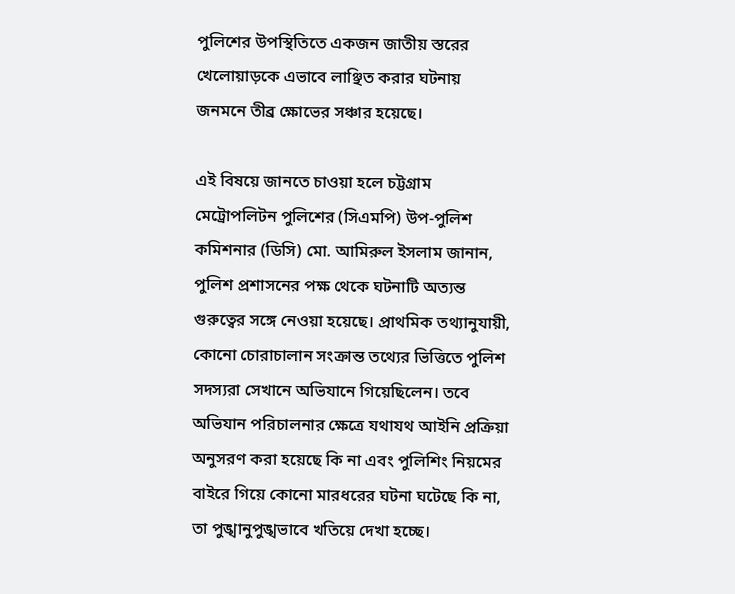পুলিশের উপস্থিতিতে একজন জাতীয় স্তরের খেলোয়াড়কে এভাবে লাঞ্ছিত করার ঘটনায় জনমনে তীব্র ক্ষোভের সঞ্চার হয়েছে।

এই বিষয়ে জানতে চাওয়া হলে চট্টগ্রাম মেট্রোপলিটন পুলিশের (সিএমপি) উপ-পুলিশ কমিশনার (ডিসি) মো. আমিরুল ইসলাম জানান, পুলিশ প্রশাসনের পক্ষ থেকে ঘটনাটি অত্যন্ত গুরুত্বের সঙ্গে নেওয়া হয়েছে। প্রাথমিক তথ্যানুযায়ী, কোনো চোরাচালান সংক্রান্ত তথ্যের ভিত্তিতে পুলিশ সদস্যরা সেখানে অভিযানে গিয়েছিলেন। তবে অভিযান পরিচালনার ক্ষেত্রে যথাযথ আইনি প্রক্রিয়া অনুসরণ করা হয়েছে কি না এবং পুলিশিং নিয়মের বাইরে গিয়ে কোনো মারধরের ঘটনা ঘটেছে কি না, তা পুঙ্খানুপুঙ্খভাবে খতিয়ে দেখা হচ্ছে।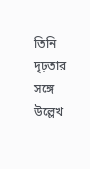তিনি দৃঢ়তার সঙ্গে উল্লেখ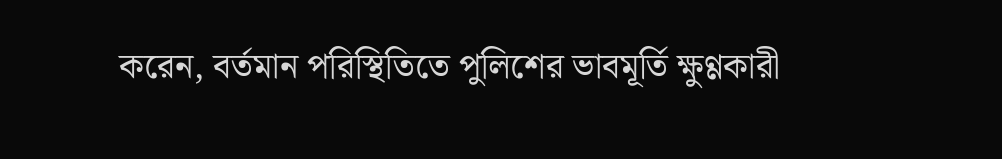করেন, বর্তমান পরিস্থিতিতে পুলিশের ভাবমূর্তি ক্ষুণ্ণকারী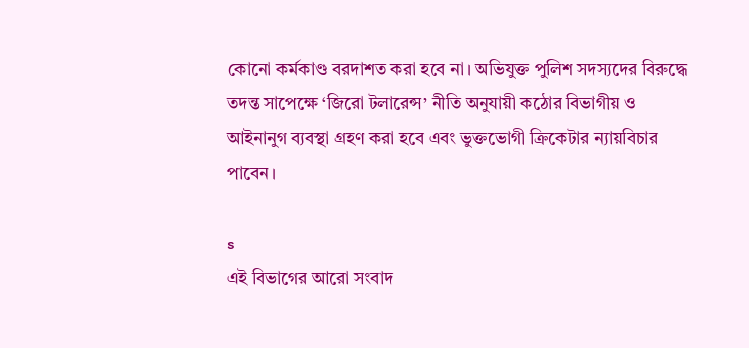কোনো কর্মকাণ্ড বরদাশত করা হবে না। অভিযুক্ত পুলিশ সদস্যদের বিরুদ্ধে তদন্ত সাপেক্ষে ‘জিরো টলারেন্স’ নীতি অনুযায়ী কঠোর বিভাগীয় ও আইনানুগ ব্যবস্থা গ্রহণ করা হবে এবং ভুক্তভোগী ক্রিকেটার ন্যায়বিচার পাবেন।

s
এই বিভাগের আরো সংবাদ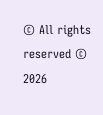© All rights reserved © 2026